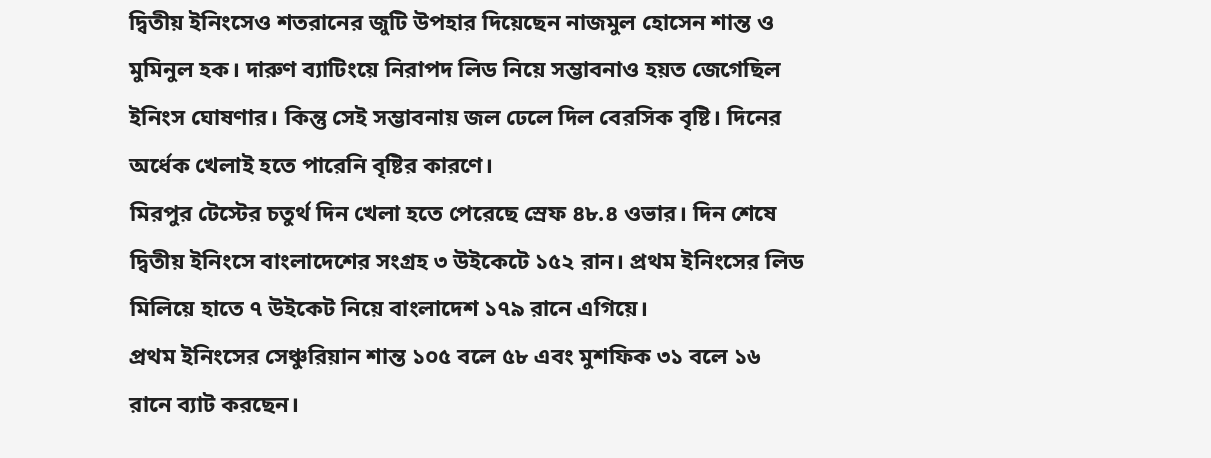দ্বিতীয় ইনিংসেও শতরানের জুটি উপহার দিয়েছেন নাজমুল হোসেন শান্ত ও মুমিনুল হক। দারুণ ব্যাটিংয়ে নিরাপদ লিড নিয়ে সম্ভাবনাও হয়ত জেগেছিল ইনিংস ঘোষণার। কিন্তু সেই সম্ভাবনায় জল ঢেলে দিল বেরসিক বৃষ্টি। দিনের অর্ধেক খেলাই হতে পারেনি বৃষ্টির কারণে।
মিরপুর টেস্টের চতুর্থ দিন খেলা হতে পেরেছে স্রেফ ৪৮.৪ ওভার। দিন শেষে দ্বিতীয় ইনিংসে বাংলাদেশের সংগ্রহ ৩ উইকেটে ১৫২ রান। প্রথম ইনিংসের লিড মিলিয়ে হাতে ৭ উইকেট নিয়ে বাংলাদেশ ১৭৯ রানে এগিয়ে।
প্রথম ইনিংসের সেঞ্চুরিয়ান শান্ত ১০৫ বলে ৫৮ এবং মুশফিক ৩১ বলে ১৬ রানে ব্যাট করছেন।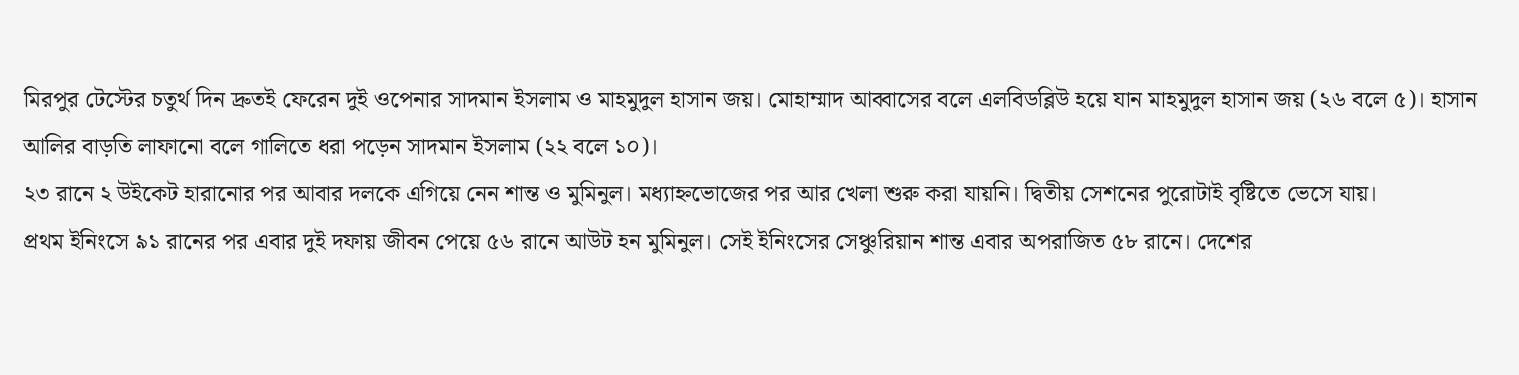মিরপুর টেস্টের চতুর্থ দিন দ্রুতই ফেরেন দুই ওপেনার সাদমান ইসলাম ও মাহমুদুল হাসান জয়। মোহাম্মাদ আব্বাসের বলে এলবিডব্লিউ হয়ে যান মাহমুদুল হাসান জয় (২৬ বলে ৫)। হাসান আলির বাড়তি লাফানো বলে গালিতে ধরা পড়েন সাদমান ইসলাম (২২ বলে ১০)।
২৩ রানে ২ উইকেট হারানোর পর আবার দলকে এগিয়ে নেন শান্ত ও মুমিনুল। মধ্যাহ্নভোজের পর আর খেলা শুরু করা যায়নি। দ্বিতীয় সেশনের পুরোটাই বৃষ্টিতে ভেসে যায়।
প্রথম ইনিংসে ৯১ রানের পর এবার দুই দফায় জীবন পেয়ে ৫৬ রানে আউট হন মুমিনুল। সেই ইনিংসের সেঞ্চুরিয়ান শান্ত এবার অপরাজিত ৫৮ রানে। দেশের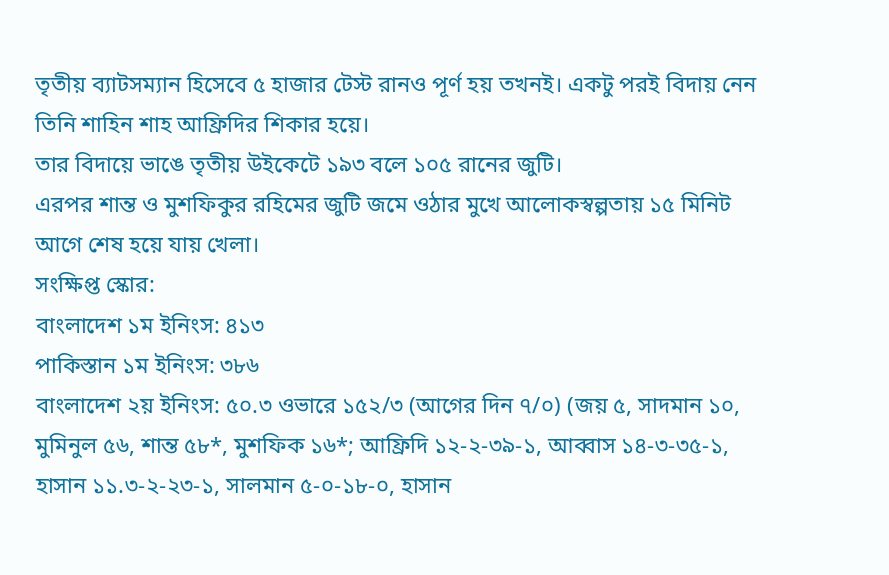তৃতীয় ব্যাটসম্যান হিসেবে ৫ হাজার টেস্ট রানও পূর্ণ হয় তখনই। একটু পরই বিদায় নেন তিনি শাহিন শাহ আফ্রিদির শিকার হয়ে।
তার বিদায়ে ভাঙে তৃতীয় উইকেটে ১৯৩ বলে ১০৫ রানের জুটি।
এরপর শান্ত ও মুশফিকুর রহিমের জুটি জমে ওঠার মুখে আলোকস্বল্পতায় ১৫ মিনিট আগে শেষ হয়ে যায় খেলা।
সংক্ষিপ্ত স্কোর:
বাংলাদেশ ১ম ইনিংস: ৪১৩
পাকিস্তান ১ম ইনিংস: ৩৮৬
বাংলাদেশ ২য় ইনিংস: ৫০.৩ ওভারে ১৫২/৩ (আগের দিন ৭/০) (জয় ৫, সাদমান ১০, মুমিনুল ৫৬, শান্ত ৫৮*, মুশফিক ১৬*; আফ্রিদি ১২-২-৩৯-১, আব্বাস ১৪-৩-৩৫-১, হাসান ১১.৩-২-২৩-১, সালমান ৫-০-১৮-০, হাসান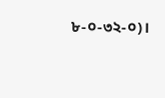৮-০-৩২-০)।